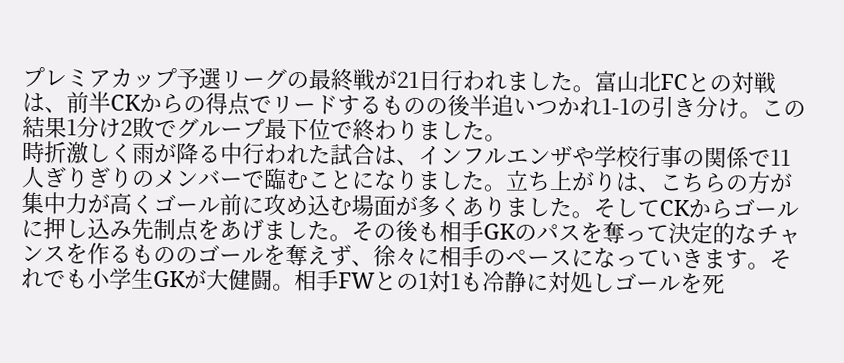プレミアカップ予選リーグの最終戦が21日行われました。富山北FCとの対戦は、前半CKからの得点でリードするものの後半追いつかれ1-1の引き分け。この結果1分け2敗でグループ最下位で終わりました。
時折激しく雨が降る中行われた試合は、インフルエンザや学校行事の関係で11人ぎりぎりのメンバーで臨むことになりました。立ち上がりは、こちらの方が集中力が高くゴール前に攻め込む場面が多くありました。そしてCKからゴールに押し込み先制点をあげました。その後も相手GKのパスを奪って決定的なチャンスを作るもののゴールを奪えず、徐々に相手のペースになっていきます。それでも小学生GKが大健闘。相手FWとの1対1も冷静に対処しゴールを死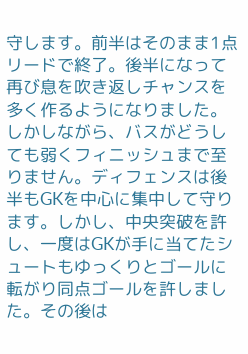守します。前半はそのまま1点リードで終了。後半になって再び息を吹き返しチャンスを多く作るようになりました。しかしながら、バスがどうしても弱くフィニッシュまで至りません。ディフェンスは後半もGKを中心に集中して守ります。しかし、中央突破を許し、一度はGKが手に当てたシュートもゆっくりとゴールに転がり同点ゴールを許しました。その後は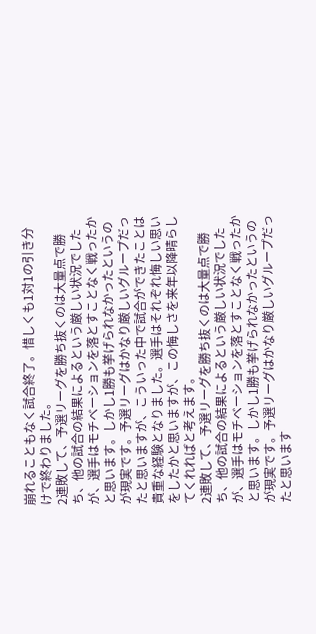崩れることもなく試合終了。惜しくも1対1の引き分けで終わりました。
2連敗して、予選リーグを勝ち抜くのは大量点で勝ち、他の試合の結果によるという厳しい状況でしたが、選手はモチベーションを落とすことなく戦ったかと思います。しかし1勝も挙げられなかったというのが現実です。予選リーグはかなり厳しいグループだったと思いますが、こういった中で試合ができたことは貴重な経験となりました。選手はそれぞれ悔しい思いをしたかと思いますが、この悔しさを来年以降晴らしてくれればと考えます。
2連敗して、予選リーグを勝ち抜くのは大量点で勝ち、他の試合の結果によるという厳しい状況でしたが、選手はモチベーションを落とすことなく戦ったかと思います。しかし1勝も挙げられなかったというのが現実です。予選リーグはかなり厳しいグループだったと思います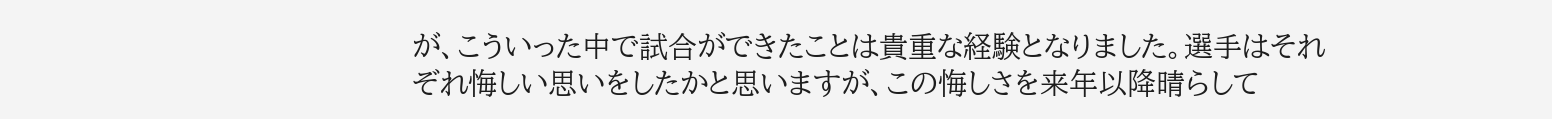が、こういった中で試合ができたことは貴重な経験となりました。選手はそれぞれ悔しい思いをしたかと思いますが、この悔しさを来年以降晴らして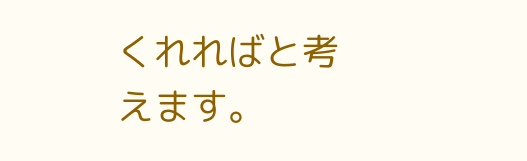くれればと考えます。